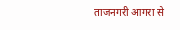ताजनगरी आगरा से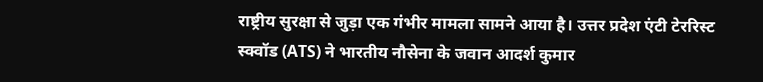राष्ट्रीय सुरक्षा से जुड़ा एक गंभीर मामला सामने आया है। उत्तर प्रदेश एंटी टेररिस्ट स्क्वॉड (ATS) ने भारतीय नौसेना के जवान आदर्श कुमार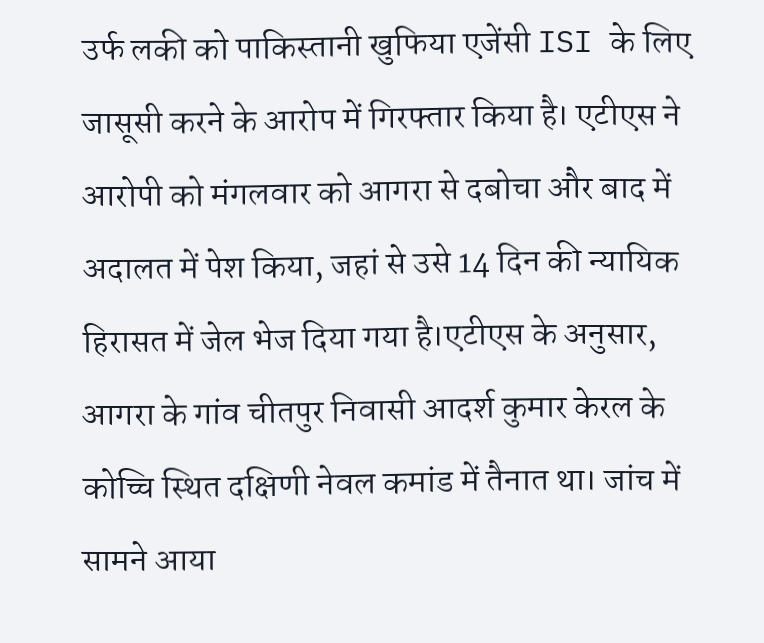उर्फ लकी को पाकिस्तानी खुफिया एजेंसी ISI के लिए जासूसी करने के आरोप में गिरफ्तार किया है। एटीएस ने आरोपी को मंगलवार को आगरा से दबोचा और बाद में अदालत में पेश किया, जहां से उसे 14 दिन की न्यायिक हिरासत में जेल भेज दिया गया है।एटीएस के अनुसार, आगरा के गांव चीतपुर निवासी आदर्श कुमार केरल के कोच्चि स्थित दक्षिणी नेवल कमांड में तैनात था। जांच में सामने आया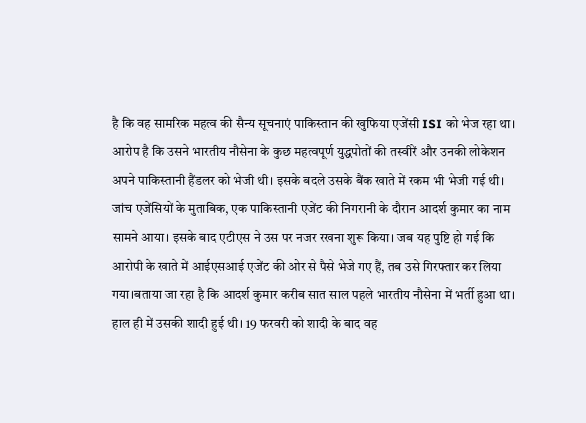है कि वह सामरिक महत्व की सैन्य सूचनाएं पाकिस्तान की खुफिया एजेंसी ISI को भेज रहा था। आरोप है कि उसने भारतीय नौसेना के कुछ महत्वपूर्ण युद्धपोतों की तस्वीरें और उनकी लोकेशन अपने पाकिस्तानी हैंडलर को भेजी थी। इसके बदले उसके बैंक खाते में रकम भी भेजी गई थी।
जांच एजेंसियों के मुताबिक, एक पाकिस्तानी एजेंट की निगरानी के दौरान आदर्श कुमार का नाम सामने आया। इसके बाद एटीएस ने उस पर नजर रखना शुरू किया। जब यह पुष्टि हो गई कि आरोपी के खाते में आईएसआई एजेंट की ओर से पैसे भेजे गए हैं, तब उसे गिरफ्तार कर लिया गया।बताया जा रहा है कि आदर्श कुमार करीब सात साल पहले भारतीय नौसेना में भर्ती हुआ था। हाल ही में उसकी शादी हुई थी। 19 फरवरी को शादी के बाद वह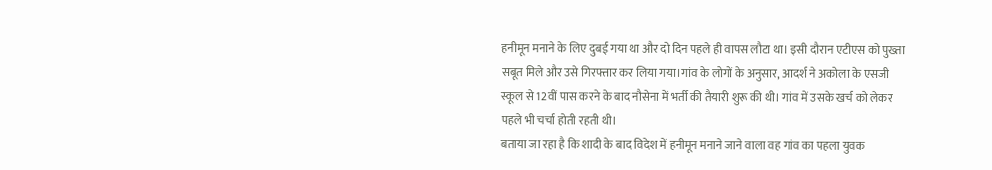हनीमून मनाने के लिए दुबई गया था और दो दिन पहले ही वापस लौटा था। इसी दौरान एटीएस को पुख्ता सबूत मिले और उसे गिरफ्तार कर लिया गया।गांव के लोगों के अनुसार, आदर्श ने अकोला के एसजी स्कूल से 12वीं पास करने के बाद नौसेना में भर्ती की तैयारी शुरू की थी। गांव में उसके खर्च को लेकर पहले भी चर्चा होती रहती थी।
बताया जा रहा है कि शादी के बाद विदेश में हनीमून मनाने जाने वाला वह गांव का पहला युवक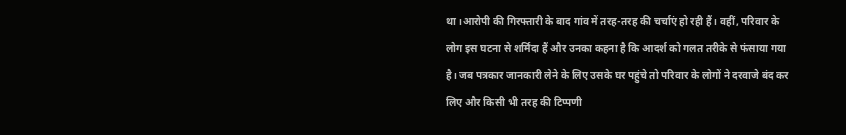था।आरोपी की गिरफ्तारी के बाद गांव में तरह-तरह की चर्चाएं हो रही हैं। वहीं, परिवार के लोग इस घटना से शर्मिंदा हैं और उनका कहना है कि आदर्श को गलत तरीके से फंसाया गया है। जब पत्रकार जानकारी लेने के लिए उसके घर पहुंचे तो परिवार के लोगों ने दरवाजे बंद कर लिए और किसी भी तरह की टिप्पणी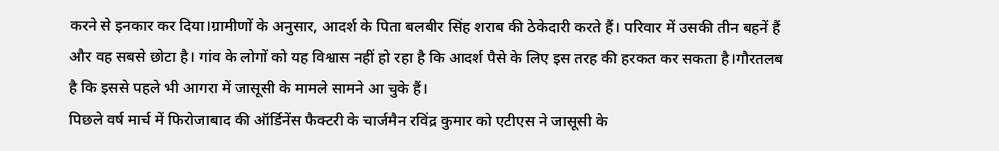करने से इनकार कर दिया।ग्रामीणों के अनुसार, आदर्श के पिता बलबीर सिंह शराब की ठेकेदारी करते हैं। परिवार में उसकी तीन बहनें हैं और वह सबसे छोटा है। गांव के लोगों को यह विश्वास नहीं हो रहा है कि आदर्श पैसे के लिए इस तरह की हरकत कर सकता है।गौरतलब है कि इससे पहले भी आगरा में जासूसी के मामले सामने आ चुके हैं।
पिछले वर्ष मार्च में फिरोजाबाद की ऑर्डिनेंस फैक्टरी के चार्जमैन रविंद्र कुमार को एटीएस ने जासूसी के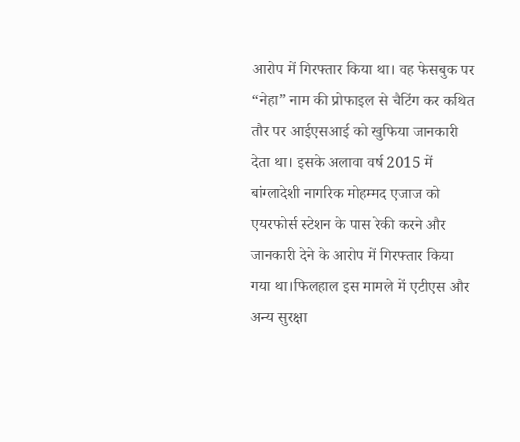आरोप में गिरफ्तार किया था। वह फेसबुक पर “नेहा” नाम की प्रोफाइल से चैटिंग कर कथित तौर पर आईएसआई को खुफिया जानकारी देता था। इसके अलावा वर्ष 2015 में बांग्लादेशी नागरिक मोहम्मद एजाज को एयरफोर्स स्टेशन के पास रेकी करने और जानकारी देने के आरोप में गिरफ्तार किया गया था।फिलहाल इस मामले में एटीएस और अन्य सुरक्षा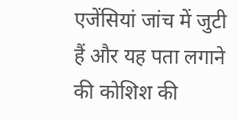एजेंसियां जांच में जुटी हैं और यह पता लगाने की कोशिश की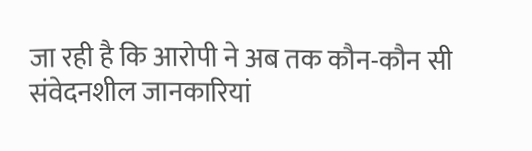जा रही है कि आरोपी ने अब तक कौन-कौन सी संवेदनशील जानकारियां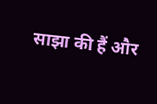साझा की हैं और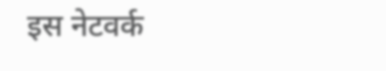इस नेटवर्क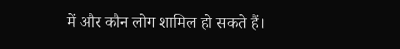में और कौन लोग शामिल हो सकते हैं।